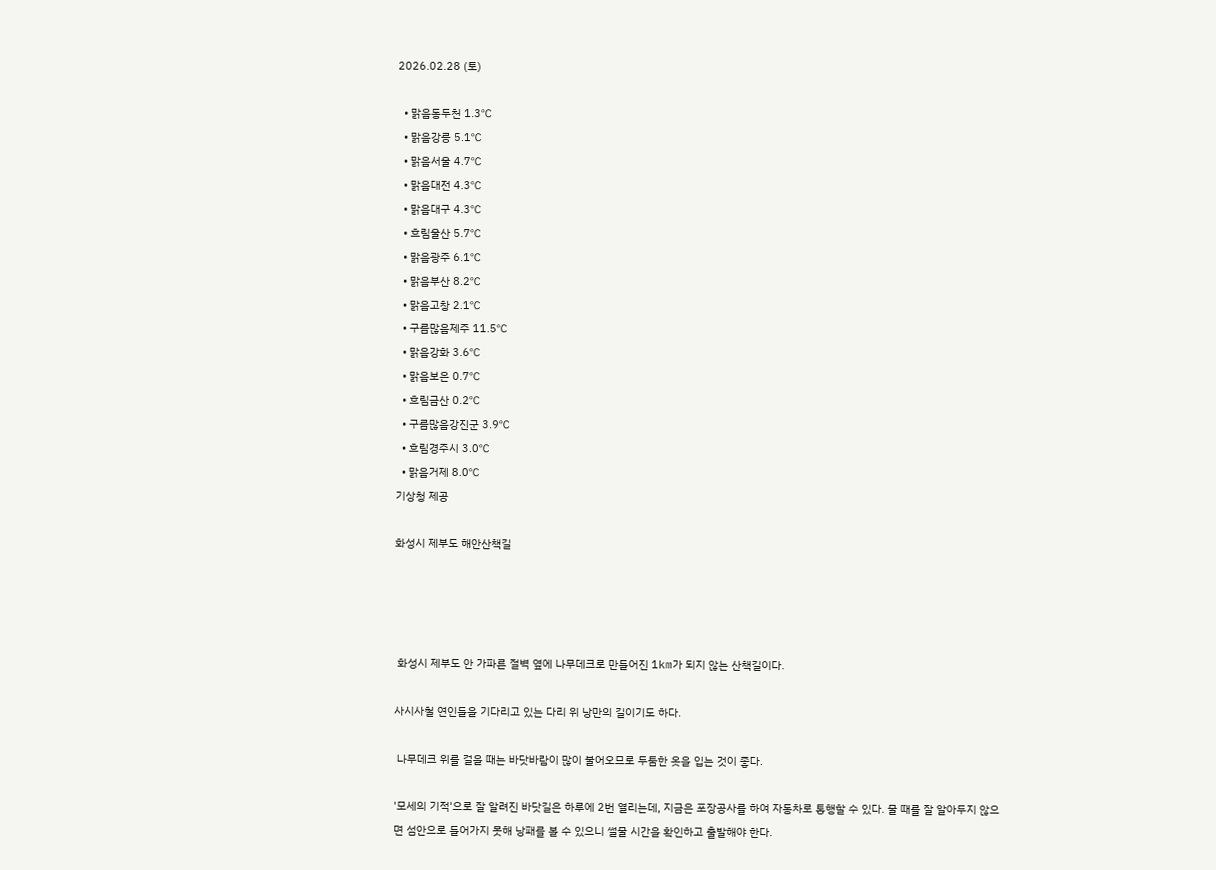2026.02.28 (토)

  • 맑음동두천 1.3℃
  • 맑음강릉 5.1℃
  • 맑음서울 4.7℃
  • 맑음대전 4.3℃
  • 맑음대구 4.3℃
  • 흐림울산 5.7℃
  • 맑음광주 6.1℃
  • 맑음부산 8.2℃
  • 맑음고창 2.1℃
  • 구름많음제주 11.5℃
  • 맑음강화 3.6℃
  • 맑음보은 0.7℃
  • 흐림금산 0.2℃
  • 구름많음강진군 3.9℃
  • 흐림경주시 3.0℃
  • 맑음거제 8.0℃
기상청 제공

화성시 제부도 해안산책길




 화성시 제부도 안 가파른 절벽 옆에 나무데크로 만들어진 1km가 되지 않는 산책길이다.

사시사철 연인들을 기다리고 있는 다리 위 낭만의 길이기도 하다.

 나무데크 위를 걸을 때는 바닷바람이 많이 불어오므로 두툼한 옷을 입는 것이 좋다.

'모세의 기적'으로 잘 알려진 바닷길은 하루에 2번 열리는데, 지금은 포장공사를 하여 자동차로 통행할 수 있다. 물 때를 잘 알아두지 않으면 섬안으로 들어가지 못해 낭패를 볼 수 있으니 썰물 시간을 확인하고 출발해야 한다.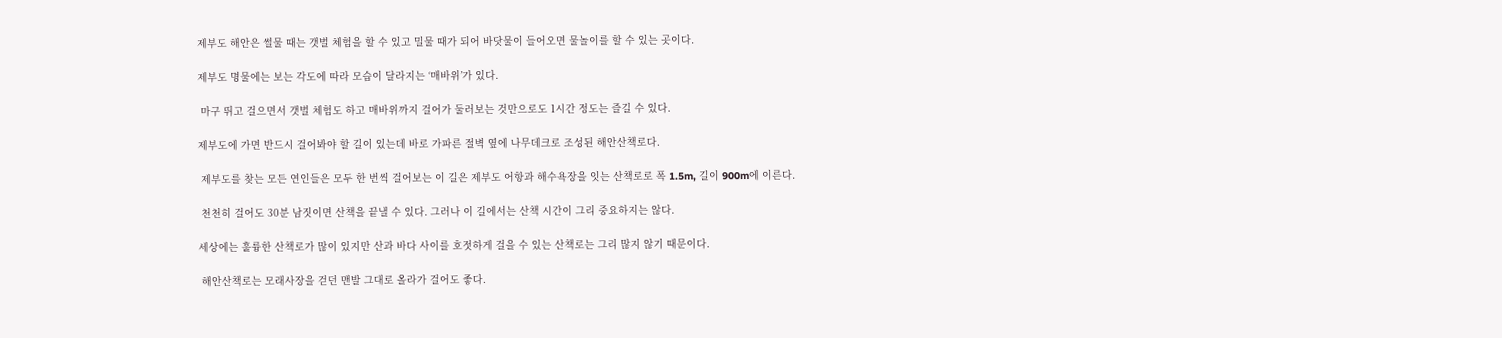제부도 해안은 썰물 때는 갯벌 체험을 할 수 있고 밀물 때가 되어 바닷물이 들어오면 물놀이를 할 수 있는 곳이다.

제부도 명물에는 보는 각도에 따라 모습이 달라지는 ‘매바위’가 있다.

 마구 뛰고 걸으면서 갯벌 체험도 하고 매바위까지 걸어가 둘러보는 것만으로도 1시간 정도는 즐길 수 있다.

제부도에 가면 반드시 걸어봐야 할 길이 있는데 바로 가파른 절벽 옆에 나무데크로 조성된 해안산책로다.

 제부도를 찾는 모든 연인들은 모두 한 번씩 걸어보는 이 길은 제부도 어항과 해수욕장을 잇는 산책로로 폭 1.5m, 길이 900m에 이른다.

 천천히 걸어도 30분 남짓이면 산책을 끝낼 수 있다. 그러나 이 길에서는 산책 시간이 그리 중요하지는 않다.

세상에는 훌륭한 산책로가 많이 있지만 산과 바다 사이를 호젓하게 걸을 수 있는 산책로는 그리 많지 않기 때문이다.

 해안산책로는 모래사장을 걷던 맨발 그대로 올라가 걸어도 좋다.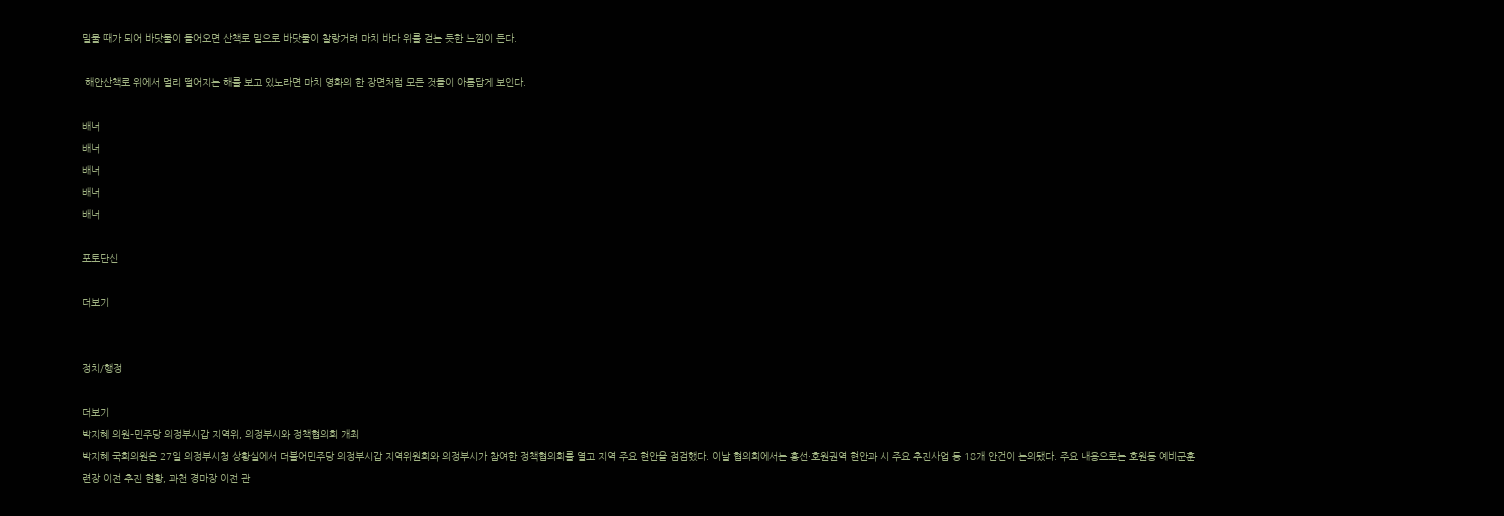밀물 때가 되어 바닷물이 들어오면 산책로 밑으로 바닷물이 찰랑거려 마치 바다 위를 걷는 듯한 느낌이 든다.

 해안산책로 위에서 멀리 떨어지는 해를 보고 있노라면 마치 영화의 한 장면처럼 모든 것들이 아름답게 보인다.

배너
배너
배너
배너
배너

포토단신

더보기


정치/행정

더보기
박지혜 의원–민주당 의정부시갑 지역위, 의정부시와 정책협의회 개최
박지혜 국회의원은 27일 의정부시청 상황실에서 더불어민주당 의정부시갑 지역위원회와 의정부시가 참여한 정책협의회를 열고 지역 주요 현안을 점검했다. 이날 협의회에서는 흥선·호원권역 현안과 시 주요 추진사업 등 18개 안건이 논의됐다. 주요 내용으로는 호원동 예비군훈련장 이전 추진 현황, 과천 경마장 이전 관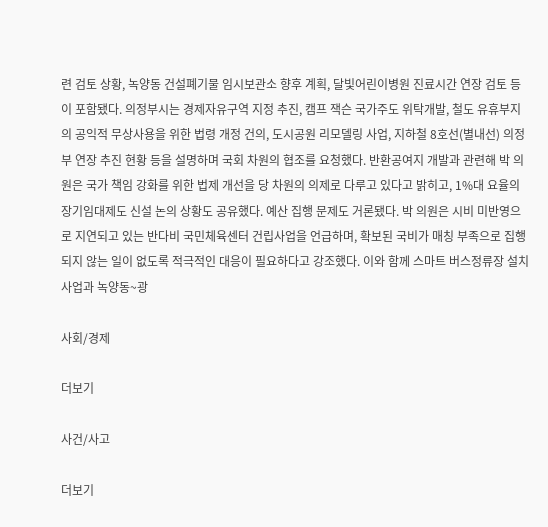련 검토 상황, 녹양동 건설폐기물 임시보관소 향후 계획, 달빛어린이병원 진료시간 연장 검토 등이 포함됐다. 의정부시는 경제자유구역 지정 추진, 캠프 잭슨 국가주도 위탁개발, 철도 유휴부지의 공익적 무상사용을 위한 법령 개정 건의, 도시공원 리모델링 사업, 지하철 8호선(별내선) 의정부 연장 추진 현황 등을 설명하며 국회 차원의 협조를 요청했다. 반환공여지 개발과 관련해 박 의원은 국가 책임 강화를 위한 법제 개선을 당 차원의 의제로 다루고 있다고 밝히고, 1%대 요율의 장기임대제도 신설 논의 상황도 공유했다. 예산 집행 문제도 거론됐다. 박 의원은 시비 미반영으로 지연되고 있는 반다비 국민체육센터 건립사업을 언급하며, 확보된 국비가 매칭 부족으로 집행되지 않는 일이 없도록 적극적인 대응이 필요하다고 강조했다. 이와 함께 스마트 버스정류장 설치사업과 녹양동~광

사회/경제

더보기

사건/사고

더보기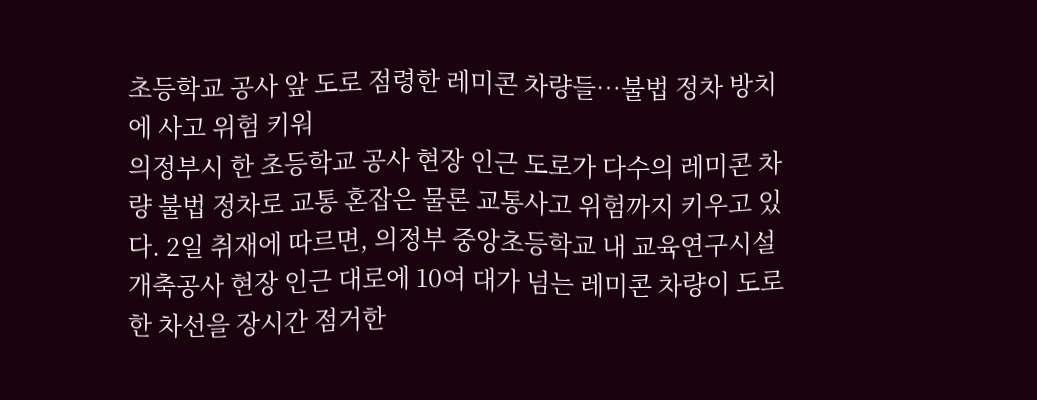초등학교 공사 앞 도로 점령한 레미콘 차량들…불법 정차 방치에 사고 위험 키워
의정부시 한 초등학교 공사 현장 인근 도로가 다수의 레미콘 차량 불법 정차로 교통 혼잡은 물론 교통사고 위험까지 키우고 있다. 2일 취재에 따르면, 의정부 중앙초등학교 내 교육연구시설 개축공사 현장 인근 대로에 10여 대가 넘는 레미콘 차량이 도로 한 차선을 장시간 점거한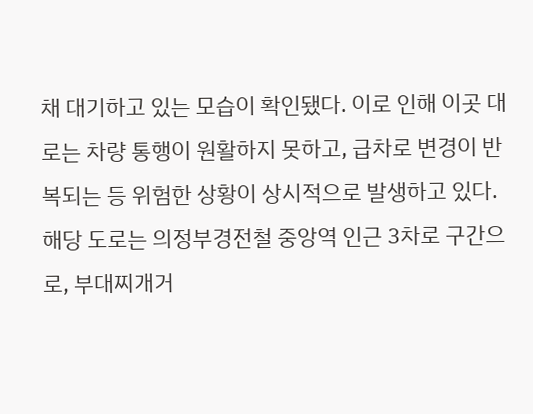채 대기하고 있는 모습이 확인됐다. 이로 인해 이곳 대로는 차량 통행이 원활하지 못하고, 급차로 변경이 반복되는 등 위험한 상황이 상시적으로 발생하고 있다. 해당 도로는 의정부경전철 중앙역 인근 3차로 구간으로, 부대찌개거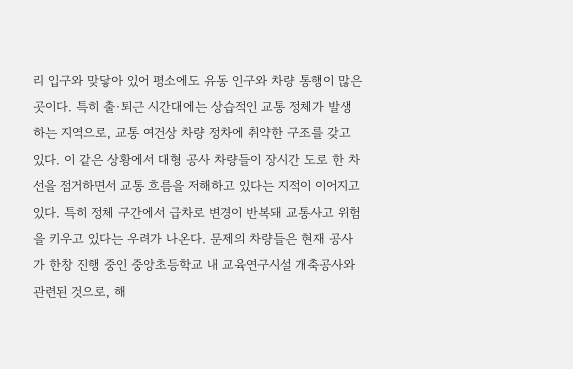리 입구와 맞닿아 있어 평소에도 유동 인구와 차량 통행이 많은 곳이다. 특히 출·퇴근 시간대에는 상습적인 교통 정체가 발생하는 지역으로, 교통 여건상 차량 정차에 취약한 구조를 갖고 있다. 이 같은 상황에서 대형 공사 차량들이 장시간 도로 한 차선을 점거하면서 교통 흐름을 저해하고 있다는 지적이 이어지고 있다. 특히 정체 구간에서 급차로 변경이 반복돼 교통사고 위험을 키우고 있다는 우려가 나온다. 문제의 차량들은 현재 공사가 한창 진행 중인 중앙초등학교 내 교육연구시설 개축공사와 관련된 것으로, 해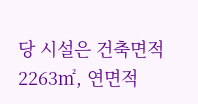당 시설은 건축면적 2263㎡, 연면적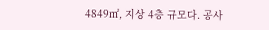4849㎡, 지상 4층 규모다. 공사